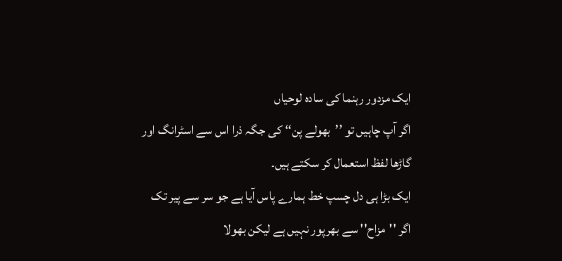ایک مزدور رہنما کی سادہ لوحیاں
اگر آپ چاہیں تو ’’بھولے پن‘‘ کی جگہ ذرا اس سے اسٹرانگ اور گاڑھا لفظ استعمال کر سکتے ہیں۔
ایک بڑا ہی دل چسپ خط ہمارے پاس آیا ہے جو سر سے پیر تک اگر ''مزاح'' سے بھرپور نہیں ہے لیکن بھولا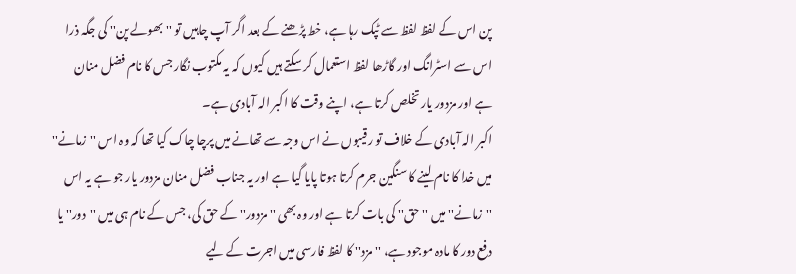پن اس کے لفظ لفظ سے ٹپک رہا ہے، خط پڑھنے کے بعد اگر آپ چاہیں تو ''بھولے پن'' کی جگہ ذرا اس سے اسٹرانگ اور گاڑھا لفظ استعمال کر سکتے ہیں کیوں کہ یہ مکتوب نگار جس کا نام فضل منان ہے اور مزدور یار تخلص کرتا ہے، اپنے وقت کا اکبر الہ آبادی ہے۔
اکبر الہ آبادی کے خلاف تو رقیبوں نے اس وجہ سے تھانے میں پرچا چاک کیا تھا کہ وہ اس ''زمانے'' میں خدا کا نام لینے کا سنگین جرم کرتا ہوتا پایا گیا ہے اور یہ جناب فضل منان مزدور یار جو ہے یہ اس ''زمانے'' میں ''حق'' کی بات کرتا ہے اور وہ بھی ''مزدور'' کے حق کی، جس کے نام ہی میں ''دور'' یا دفع دور کا مادہ موجود ہے، ''مزد'' کا لفظ فارسی میں اجرت کے لیے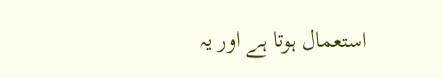استعمال ہوتا ہے اور یہ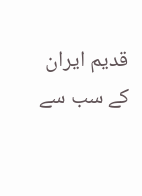قدیم ایران کے سب سے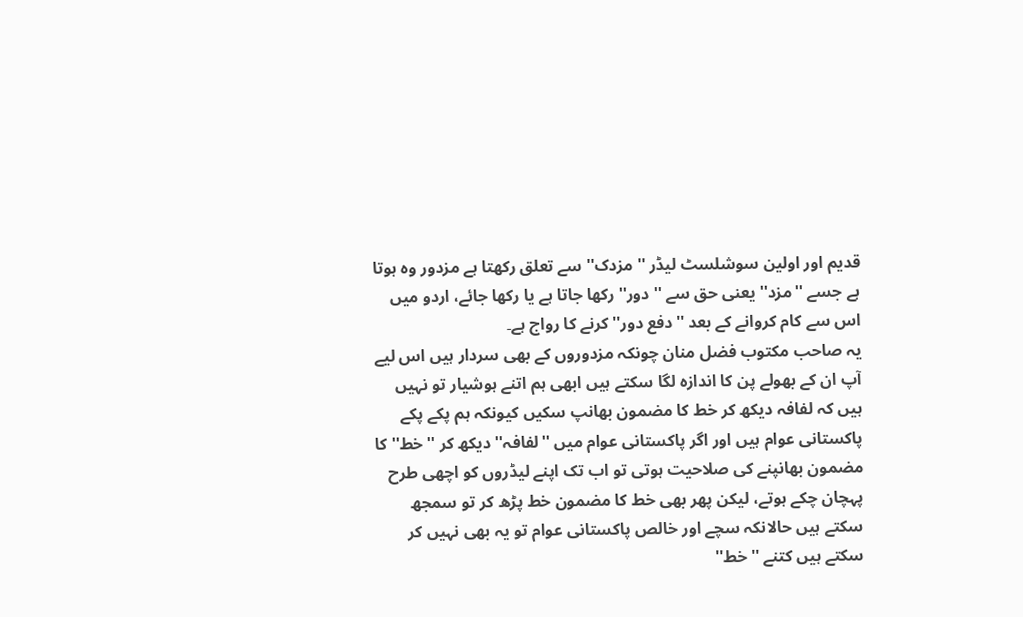قدیم اور اولین سوشلسٹ لیڈر ''مزدک'' سے تعلق رکھتا ہے مزدور وہ ہوتا ہے جسے ''مزد'' یعنی حق سے ''دور'' رکھا جاتا ہے یا رکھا جائے، اردو میں اس سے کام کروانے کے بعد ''دفع دور'' کرنے کا رواج ہے۔
یہ صاحب مکتوب فضل منان چونکہ مزدوروں کے بھی سردار ہیں اس لیے آپ ان کے بھولے پن کا اندازہ لگا سکتے ہیں ابھی ہم اتنے ہوشیار تو نہیں ہیں کہ لفافہ دیکھ کر خط کا مضمون بھانپ سکیں کیونکہ ہم پکے پکے پاکستانی عوام ہیں اور اگر پاکستانی عوام میں ''لفافہ'' دیکھ کر ''خط'' کا مضمون بھانپنے کی صلاحیت ہوتی تو اب تک اپنے لیڈروں کو اچھی طرح پہچان چکے ہوتے، لیکن پھر بھی خط کا مضمون خط پڑھ کر تو سمجھ سکتے ہیں حالانکہ سچے اور خالص پاکستانی عوام تو یہ بھی نہیں کر سکتے ہیں کتنے ''خط''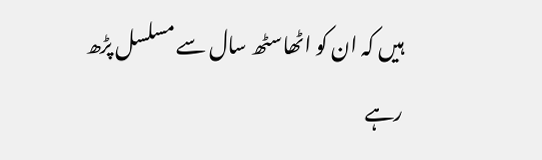ہیں کہ ان کو اٹھاسٹھ سال سے مسلسل پڑھ رہے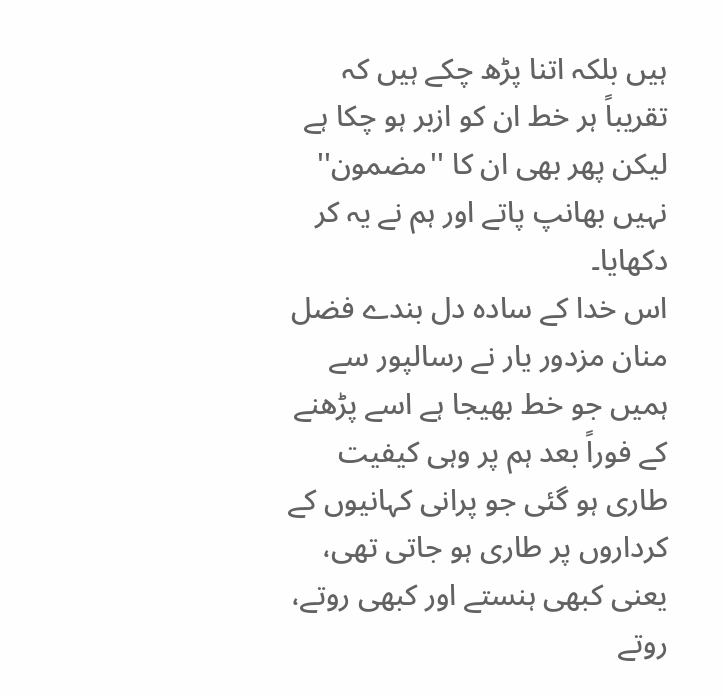ہیں بلکہ اتنا پڑھ چکے ہیں کہ تقریباً ہر خط ان کو ازبر ہو چکا ہے لیکن پھر بھی ان کا ''مضمون'' نہیں بھانپ پاتے اور ہم نے یہ کر دکھایا۔
اس خدا کے سادہ دل بندے فضل منان مزدور یار نے رسالپور سے ہمیں جو خط بھیجا ہے اسے پڑھنے کے فوراً بعد ہم پر وہی کیفیت طاری ہو گئی جو پرانی کہانیوں کے کرداروں پر طاری ہو جاتی تھی، یعنی کبھی ہنستے اور کبھی روتے، روتے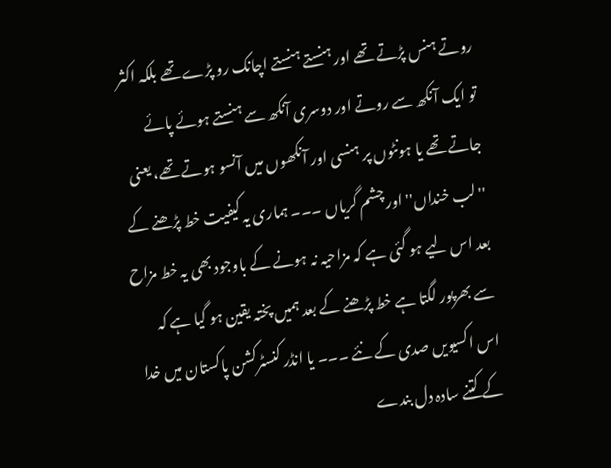روتے ہنس پڑتے تھے اور ہنستے ہنستے اچانک رو پڑے تھے بلکہ اکثر تو ایک آنکھ سے روتے اور دوسری آنکھ سے ہنستے ہوئے پائے جاتے تھے یا ہونٹوں پر ہنسی اور آنکھوں میں آنسو ہوتے تھے، یعنی ''لب خنداں'' اور چشم گریاں ۔۔۔ ہماری یہ کیفیت خط پڑھنے کے بعد اس لیے ہو گئی ہے کہ مزاحیہ نہ ہونے کے باوجود بھی یہ خط مزاح سے بھرپور لگتا ہے خط پڑھنے کے بعد ہمیں پختہ یقین ہو گیا ہے کہ اس اکسیویں صدی کے نئے ۔۔۔ یا انڈر کنسٹرکشن پاکستان میں خدا کے کتنے سادہ دل بندے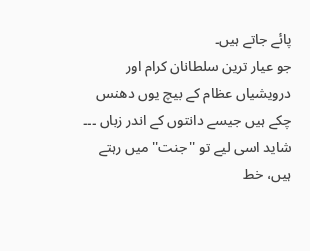پائے جاتے ہیں۔
جو عیار ترین سلطانان کرام اور درویشیاں عظام کے بیچ یوں دھنس چکے ہیں جیسے دانتوں کے اندر زباں ۔۔۔ شاید اسی لیے تو ''جنت'' میں رہتے ہیں، خط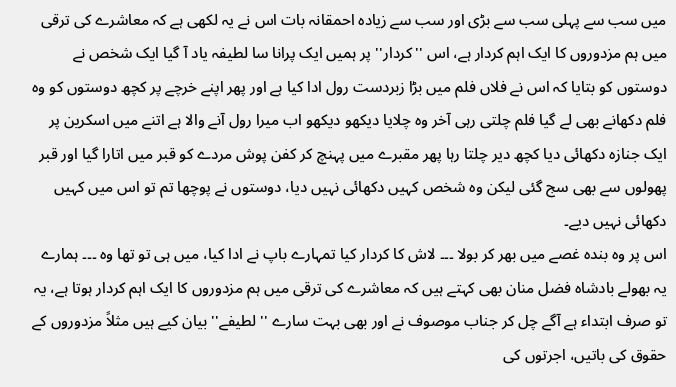میں سب سے پہلی سب سے بڑی اور سب سے زیادہ احمقانہ بات اس نے یہ لکھی ہے کہ معاشرے کی ترقی میں ہم مزدوروں کا ایک اہم کردار ہے، اس ''کردار'' پر ہمیں ایک پرانا سا لطیفہ یاد آ گیا ایک شخص نے دوستوں کو بتایا کہ اس نے فلاں فلم میں بڑا زبردست رول ادا کیا ہے اور پھر اپنے خرچے پر کچھ دوستوں کو وہ فلم دکھانے بھی لے گیا فلم چلتی رہی آخر وہ چلایا دیکھو دیکھو اب میرا رول آنے والا ہے اتنے میں اسکرین پر ایک جنازہ دکھائی دیا کچھ دیر چلتا رہا پھر مقبرے میں پہنچ کر کفن پوش مردے کو قبر میں اتارا گیا اور قبر پھولوں سے بھی سج گئی لیکن وہ شخص کہیں دکھائی نہیں دیا، دوستوں نے پوچھا تم تو اس میں کہیں دکھائی نہیں دیے۔
اس پر وہ بندہ غصے میں بھر کر بولا ۔۔۔ لاش کا کردار کیا تمہارے باپ نے ادا کیا، میں ہی تو تھا وہ ۔۔۔ ہمارے یہ بھولے بادشاہ فضل منان بھی کہتے ہیں کہ معاشرے کی ترقی میں ہم مزدوروں کا ایک اہم کردار ہوتا ہے، یہ تو صرف ابتداء ہے آگے چل کر جناب موصوف نے اور بھی بہت سارے ''لطیفے'' بیان کیے ہیں مثلاً مزدوروں کے حقوق کی باتیں، اجرتوں کی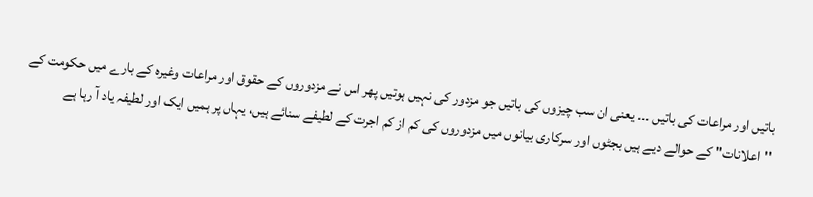باتیں اور مراعات کی باتیں ۔۔۔ یعنی ان سب چیزوں کی باتیں جو مزدور کی نہیں ہوتیں پھر اس نے مزدوروں کے حقوق اور مراعات وغیرہ کے بارے میں حکومت کے ''اعلانات'' کے حوالے دیے ہیں بجٹوں اور سرکاری بیانوں میں مزدوروں کی کم از کم اجرت کے لطیفے سنائے ہیں، یہاں پر ہمیں ایک اور لطیفہ یاد آ رہا ہے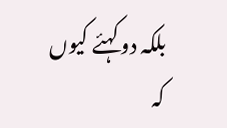بلکہ دو کہئے کیوں کہ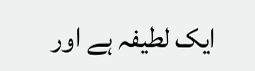ایک لطیفہ ہے اور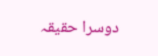دوسرا حقیقہ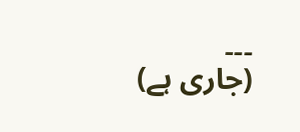۔۔۔
(جاری ہے)